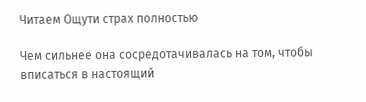Читаем Ощути страх полностью

Чем сильнее она сосредотачивалась на том, чтобы вписаться в настоящий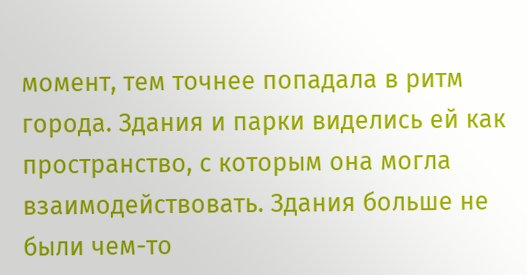момент, тем точнее попадала в ритм города. Здания и парки виделись ей как пространство, с которым она могла взаимодействовать. Здания больше не были чем-то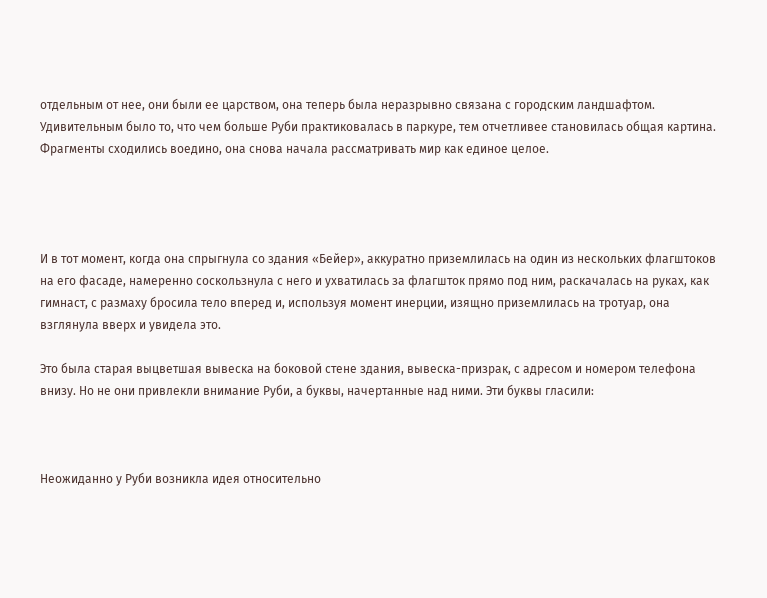отдельным от нее, они были ее царством, она теперь была неразрывно связана с городским ландшафтом. Удивительным было то, что чем больше Руби практиковалась в паркуре, тем отчетливее становилась общая картина. Фрагменты сходились воедино, она снова начала рассматривать мир как единое целое.




И в тот момент, когда она спрыгнула со здания «Бейер», аккуратно приземлилась на один из нескольких флагштоков на его фасаде, намеренно соскользнула с него и ухватилась за флагшток прямо под ним, раскачалась на руках, как гимнаст, с размаху бросила тело вперед и, используя момент инерции, изящно приземлилась на тротуар, она взглянула вверх и увидела это.

Это была старая выцветшая вывеска на боковой стене здания, вывеска-призрак, с адресом и номером телефона внизу. Но не они привлекли внимание Руби, а буквы, начертанные над ними. Эти буквы гласили:



Неожиданно у Руби возникла идея относительно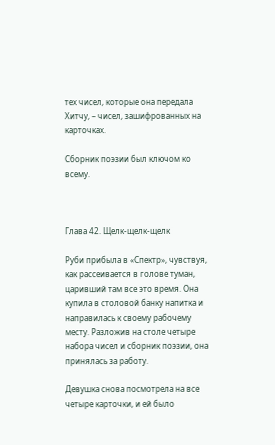тех чисел, которые она передала Хитчу, – чисел, зашифрованных на карточках.

Сборник поэзии был ключом ко всему.



Глава 42. Щелк-щелк-щелк

Руби прибыла в «Спектр», чувствуя, как рассеивается в голове туман, царивший там все это время. Она купила в столовой банку напитка и направилась к своему рабочему месту. Разложив на столе четыре набора чисел и сборник поэзии, она принялась за работу.

Девушка снова посмотрела на все четыре карточки, и ей было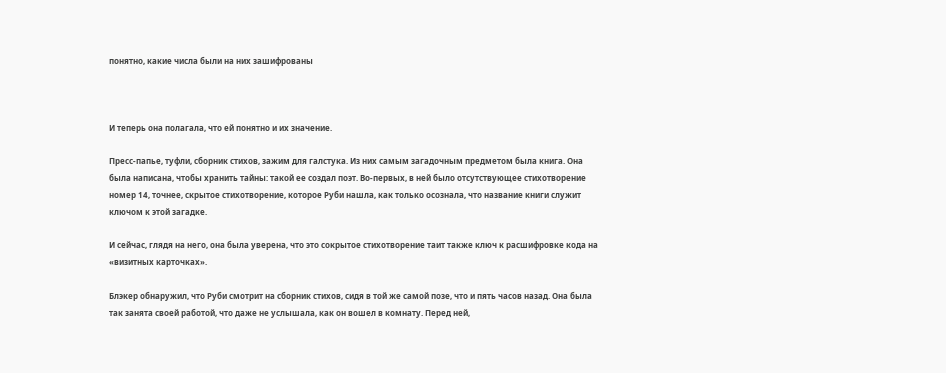понятно, какие числа были на них зашифрованы



И теперь она полагала, что ей понятно и их значение.

Пресс-папье, туфли, сборник стихов, зажим для галстука. Из них самым загадочным предметом была книга. Она была написана, чтобы хранить тайны: такой ее создал поэт. Во-первых, в ней было отсутствующее стихотворение номер 14, точнее, скрытое стихотворение, которое Руби нашла, как только осознала, что название книги служит ключом к этой загадке.

И сейчас, глядя на него, она была уверена, что это сокрытое стихотворение таит также ключ к расшифровке кода на «визитных карточках».

Блэкер обнаружил, что Руби смотрит на сборник стихов, сидя в той же самой позе, что и пять часов назад. Она была так занята своей работой, что даже не услышала, как он вошел в комнату. Перед ней,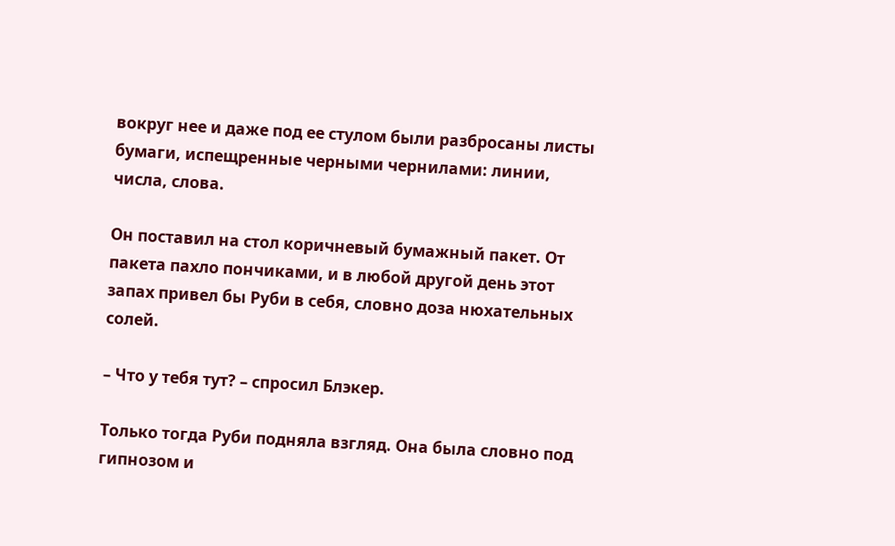вокруг нее и даже под ее стулом были разбросаны листы бумаги, испещренные черными чернилами: линии, числа, слова.

Он поставил на стол коричневый бумажный пакет. От пакета пахло пончиками, и в любой другой день этот запах привел бы Руби в себя, словно доза нюхательных солей.

– Что у тебя тут? – спросил Блэкер.

Только тогда Руби подняла взгляд. Она была словно под гипнозом и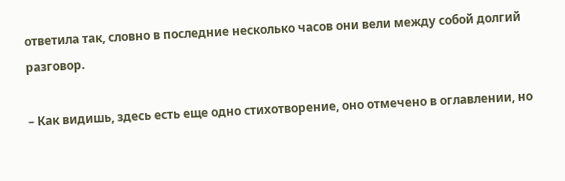ответила так, словно в последние несколько часов они вели между собой долгий разговор.

– Как видишь, здесь есть еще одно стихотворение, оно отмечено в оглавлении, но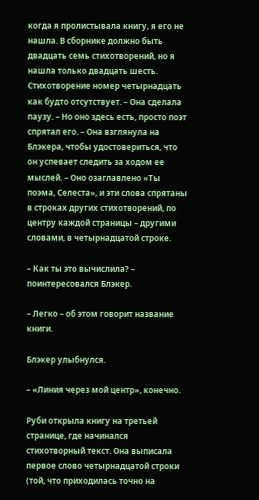когда я пролистывала книгу, я его не нашла. В сборнике должно быть двадцать семь стихотворений, но я нашла только двадцать шесть. Стихотворение номер четырнадцать как будто отсутствует. – Она сделала паузу. – Но оно здесь есть, просто поэт спрятал его. – Она взглянула на Блэкера, чтобы удостовериться, что он успевает следить за ходом ее мыслей. – Оно озаглавлено «Ты поэма, Селеста», и эти слова спрятаны в строках других стихотворений, по центру каждой страницы – другими словами, в четырнадцатой строке.

– Как ты это вычислила? – поинтересовался Блэкер.

– Легко – об этом говорит название книги.

Блэкер улыбнулся.

– «Линия через мой центр», конечно.

Руби открыла книгу на третьей странице, где начинался стихотворный текст. Она выписала первое слово четырнадцатой строки (той, что приходилась точно на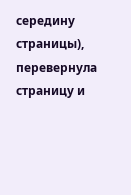середину страницы), перевернула страницу и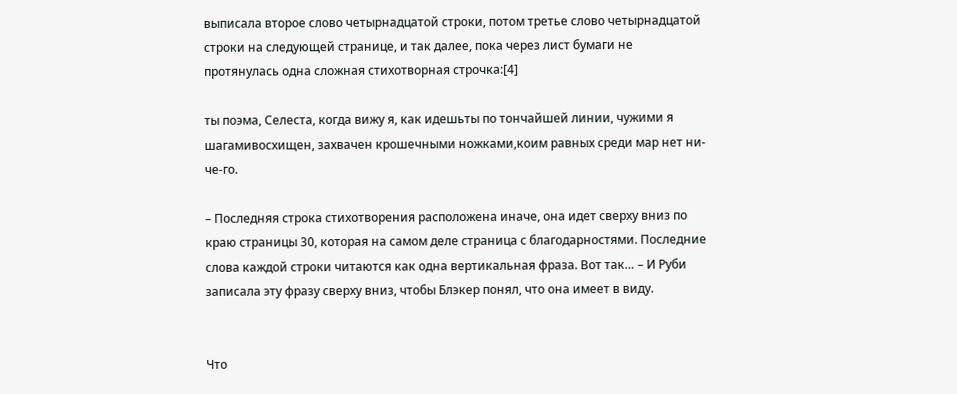выписала второе слово четырнадцатой строки, потом третье слово четырнадцатой строки на следующей странице, и так далее, пока через лист бумаги не протянулась одна сложная стихотворная строчка:[4]

ты поэма, Селеста, когда вижу я, как идешьты по тончайшей линии, чужими я шагамивосхищен, захвачен крошечными ножками,коим равных среди мар нет ни-че-го.

– Последняя строка стихотворения расположена иначе, она идет сверху вниз по краю страницы 30, которая на самом деле страница с благодарностями. Последние слова каждой строки читаются как одна вертикальная фраза. Вот так… – И Руби записала эту фразу сверху вниз, чтобы Блэкер понял, что она имеет в виду.


Что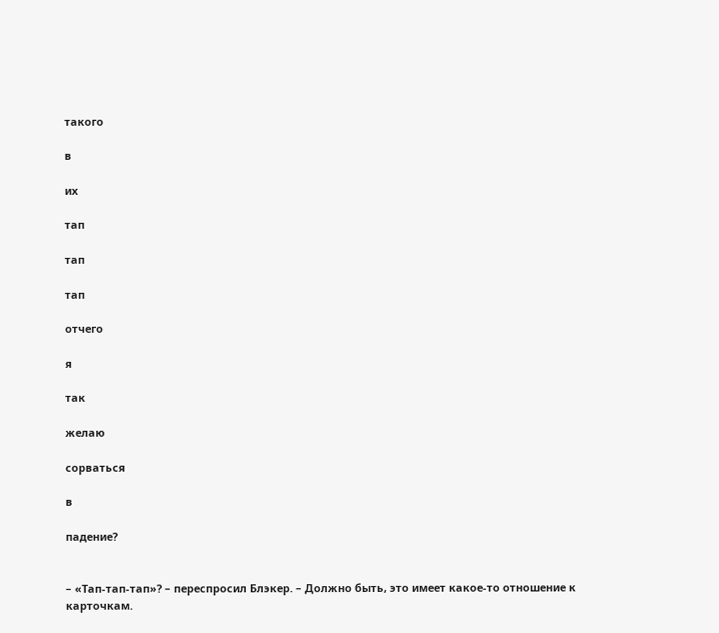такого

в

их

тап

тап

тап

отчего

я

так

желаю

сорваться

в

падение?


– «Тап-тап-тап»? – переспросил Блэкер. – Должно быть, это имеет какое-то отношение к карточкам.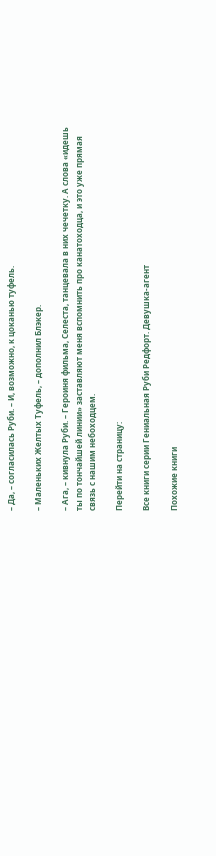– Да, – согласилась Руби. – И, возможно, к цоканью туфель.

– Маленьких Желтых Туфель, – дополнил Блэкер.

– Ага, – кивнула Руби. – Героиня фильма, Селеста, танцевала в них чечетку. А слова «идешь ты по тончайшей линии» заставляют меня вспомнить про канатоходца, и это уже прямая связь с нашим небоходцем.

Перейти на страницу:

Все книги серии Гениальная Руби Редфорт. Девушка-агент

Похожие книги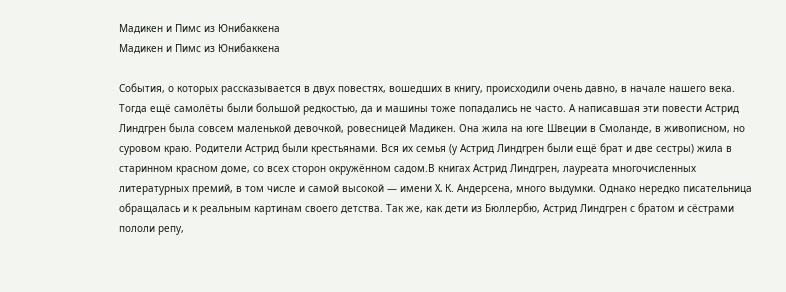Мадикен и Пимс из Юнибаккена
Мадикен и Пимс из Юнибаккена

События, о которых рассказывается в двух повестях, вошедших в книгу, происходили очень давно, в начале нашего века. Тогда ещё самолёты были большой редкостью, да и машины тоже попадались не часто. А написавшая эти повести Астрид Линдгрен была совсем маленькой девочкой, ровесницей Мадикен. Она жила на юге Швеции в Смоланде, в живописном, но суровом краю. Родители Астрид были крестьянами. Вся их семья (у Астрид Линдгрен были ещё брат и две сестры) жила в старинном красном доме, со всех сторон окружённом садом.В книгах Астрид Линдгрен, лауреата многочисленных литературных премий, в том числе и самой высокой — имени X. К. Андерсена, много выдумки. Однако нередко писательница обращалась и к реальным картинам своего детства. Так же, как дети из Бюллербю, Астрид Линдгрен с братом и сёстрами пололи репу,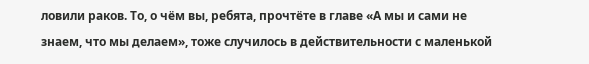ловили раков. То, о чём вы, ребята, прочтёте в главе «А мы и сами не знаем, что мы делаем», тоже случилось в действительности с маленькой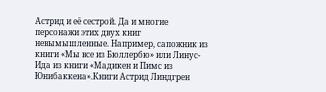Астрид и её сестрой. Да и многие персонажи этих двух книг невымышленные. Например, сапожник из книги «Мы все из Бюллербю» или Линус-Ида из книги «Мадикен и Пимс из Юнибаккена».Книги Астрид Линдгрен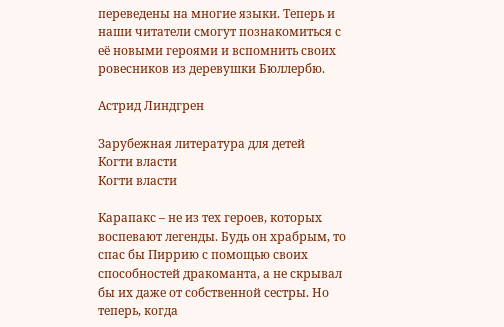переведены на многие языки. Теперь и наши читатели смогут познакомиться с её новыми героями и вспомнить своих ровесников из деревушки Бюллербю.

Астрид Линдгрен

Зарубежная литература для детей
Когти власти
Когти власти

Карапакс – не из тех героев, которых воспевают легенды. Будь он храбрым, то спас бы Пиррию с помощью своих способностей дракоманта, а не скрывал бы их даже от собственной сестры. Но теперь, когда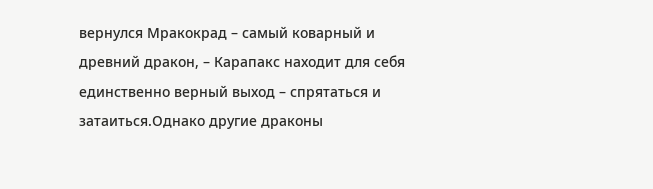вернулся Мракокрад – самый коварный и древний дракон, – Карапакс находит для себя единственно верный выход – спрятаться и затаиться.Однако другие драконы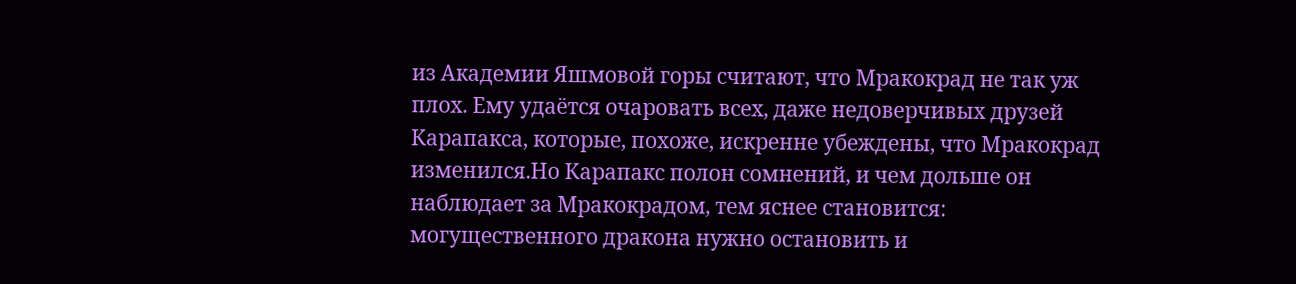из Академии Яшмовой горы считают, что Мракокрад не так уж плох. Ему удаётся очаровать всех, даже недоверчивых друзей Карапакса, которые, похоже, искренне убеждены, что Мракокрад изменился.Но Карапакс полон сомнений, и чем дольше он наблюдает за Мракокрадом, тем яснее становится: могущественного дракона нужно остановить и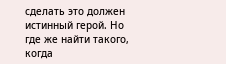сделать это должен истинный герой. Но где же найти такого, когда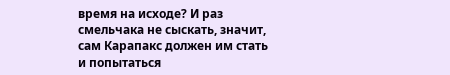время на исходе? И раз смельчака не сыскать, значит, сам Карапакс должен им стать и попытаться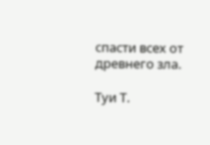спасти всех от древнего зла.

Туи Т.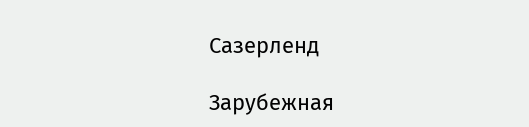Сазерленд

Зарубежная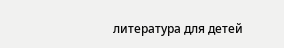литература для детей